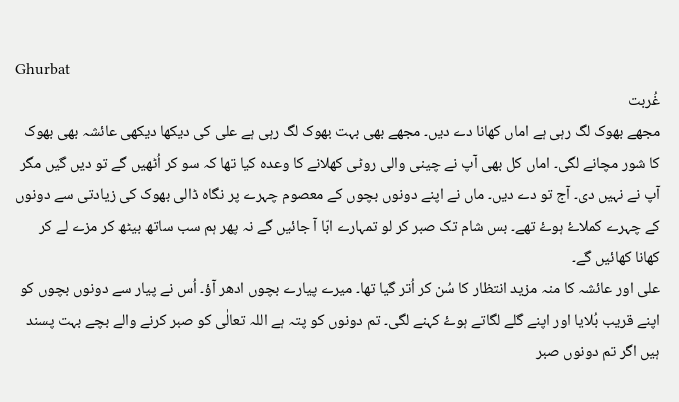Ghurbat
غُربت
مجھے بھوک لگ رہی ہے اماں کھانا دے دیں۔ مجھے بھی بہت بھوک لگ رہی ہے علی کی دیکھا دیکھی عائشہ بھی بھوک کا شور مچانے لگی۔ اماں کل بھی آپ نے چینی والی روٹی کھلانے کا وعدہ کیا تھا کہ سو کر اُٹھیں گے تو دیں گیں مگر آپ نے نہیں دی۔ آج تو دے دیں۔ ماں نے اپنے دونوں بچوں کے معصوم چہرے پر نگاہ ڈالی بھوک کی زیادتی سے دونوں کے چہرے کملاۓ ہوۓ تھے۔ بس شام تک صبر کر لو تمہارے ابّا آ جائیں گے نہ پھر ہم سب ساتھ بیٹھ کر مزے لے کر کھانا کھائیں گے۔
علی اور عائشہ کا منہ مزید انتظار کا سُن کر اُتر گیا تھا۔ میرے پیارے بچوں ادھر آؤ۔ اُس نے پیار سے دونوں بچوں کو اپنے قریب بُلایا اور اپنے گلے لگاتے ہوۓ کہنے لگی۔ تم دونوں کو پتہ ہے اللہ تعالٰی کو صبر کرنے والے بچے بہت پسند ہیں اگر تم دونوں صبر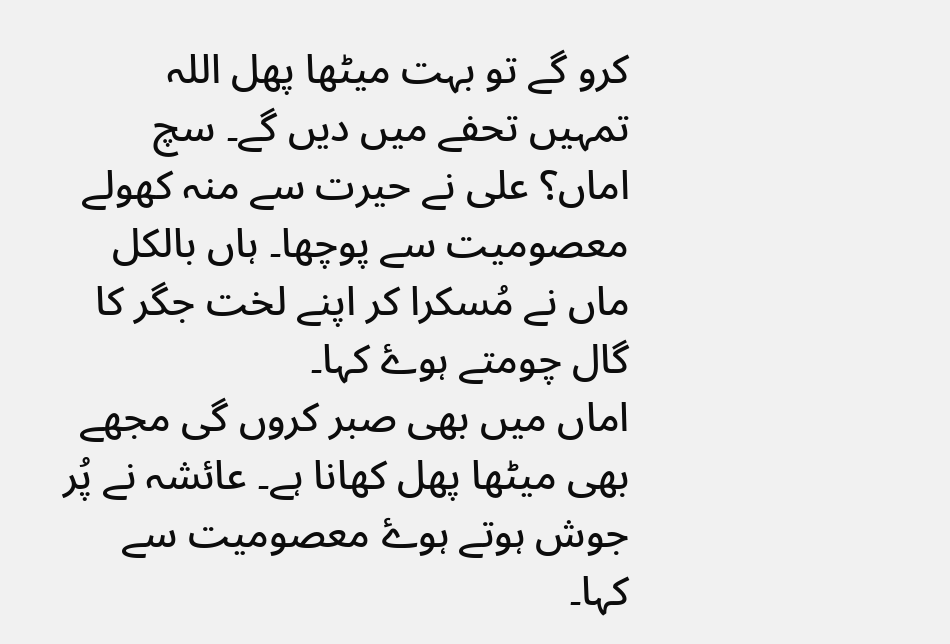کرو گے تو بہت میٹھا پھل اللہ تمہیں تحفے میں دیں گے۔ سچ اماں؟ علی نے حیرت سے منہ کھولے معصومیت سے پوچھا۔ ہاں بالکل ماں نے مُسکرا کر اپنے لخت جگر کا گال چومتے ہوۓ کہا۔
اماں میں بھی صبر کروں گی مجھے بھی میٹھا پھل کھانا ہے۔ عائشہ نے پُر جوش ہوتے ہوۓ معصومیت سے کہا۔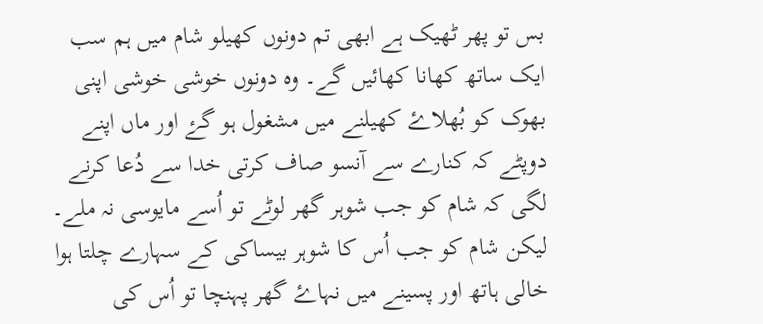بس تو پھر ٹھیک ہے ابھی تم دونوں کھیلو شام میں ہم سب ایک ساتھ کھانا کھائیں گے۔ وہ دونوں خوشی خوشی اپنی بھوک کو بُھلاۓ کھیلنے میں مشغول ہو گۓ اور ماں اپنے دوپٹے کہ کنارے سے آنسو صاف کرتی خدا سے دُعا کرنے لگی کہ شام کو جب شوہر گھر لوٹے تو اُسے مایوسی نہ ملے۔
لیکن شام کو جب اُس کا شوہر بیساکی کے سہارے چلتا ہوا خالی ہاتھ اور پسینے میں نہاۓ گھر پہنچا تو اُس کی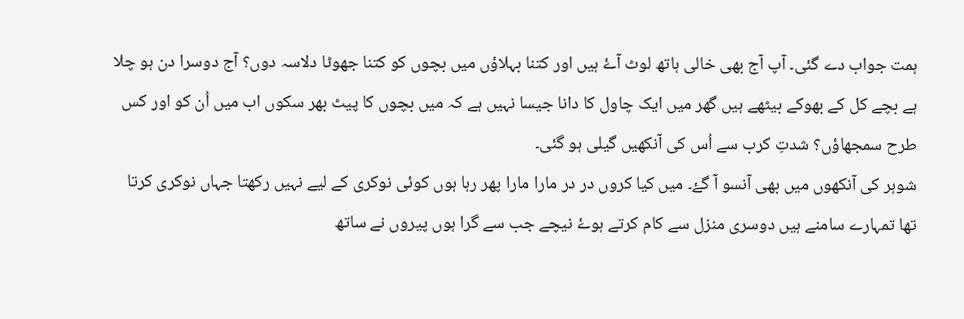ہمت جواب دے گئی۔ آپ آج بھی خالی ہاتھ لوٹ آۓ ہیں اور کتنا بہلاؤں میں بچوں کو کتنا جھوٹا دلاسہ دوں؟ آج دوسرا دن ہو چلا ہے بچے کل کے بھوکے بیٹھے ہیں گھر میں ایک چاول کا دانا جیسا نہیں ہے کہ میں بچوں کا پیٹ بھر سکوں اب میں اُن کو اور کس طرح سمجھاؤں؟ شدتِ کرب سے اُس کی آنکھیں گیلی ہو گئی۔
شوہر کی آنکھوں میں بھی آنسو آ گۓ۔ میں کیا کروں در در مارا مارا پھر رہا ہوں کوئی نوکری کے لیے نہیں رکھتا جہاں نوکری کرتا تھا تمہارے سامنے ہیں دوسری منزل سے کام کرتے ہوۓ نیچے جب سے گرا ہوں پیروں نے ساتھ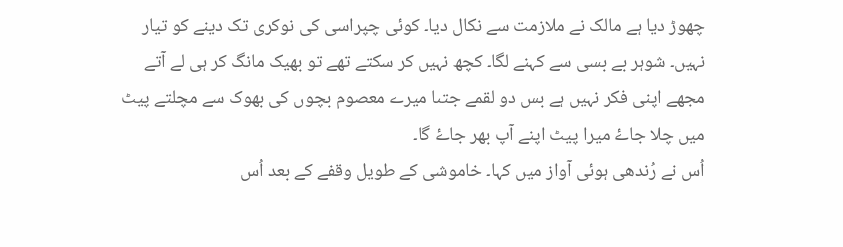چھوڑ دیا ہے مالک نے ملازمت سے نکال دیا۔ کوئی چپراسی کی نوکری تک دینے کو تیار نہیں۔ شوہر بے بسی سے کہنے لگا۔ کچھ نہیں کر سکتے تھے تو بھیک مانگ کر ہی لے آتے مجھے اپنی فکر نہیں ہے بس دو لقمے جتںا میرے معصوم بچوں کی بھوک سے مچلتے پیٹ میں چلا جاۓ میرا پیٹ اپنے آپ بھر جاۓ گا۔
اُس نے رُندھی ہوئی آواز میں کہا۔ خاموشی کے طویل وقفے کے بعد اُس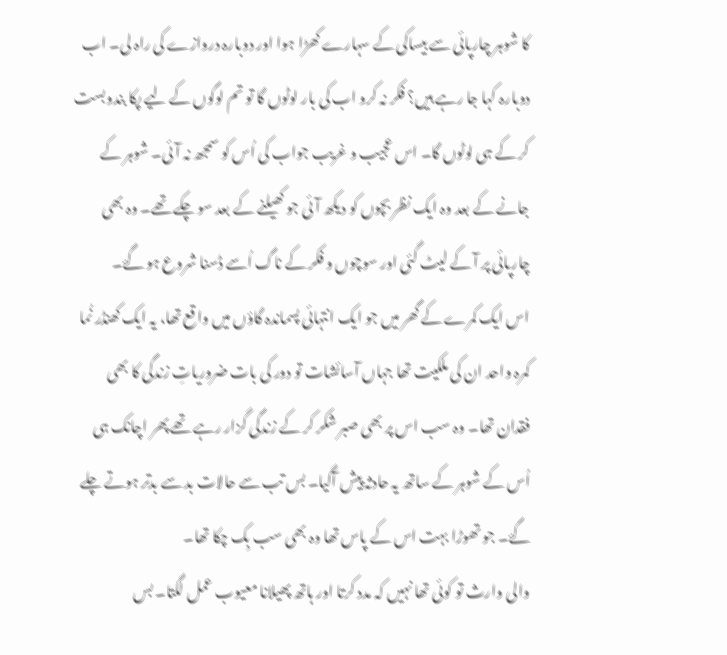کا شوہر چارپائی سے بیساکی کے سہارے کھڑا ہوا اور دوبارہ دروازے کی راہ لی۔ اب دوبارہ کہا جا رہے ہیں؟ فکر نہ کرو اب کی بار لوٹوں گا تو تم لوگوں کے لیے پکا بندوبست کر کے ہی لوٹوں گا۔ اس عجیب و غریب جواب کی اُس کو سمجھ نہ آئی۔ شوہر کے جانے کے بعد وہ ایک نظر بچوں کو دیکھ آئی جو کھیلنے کے بعد سو چکے تھے۔ وہ بھی چارپائی پر آ کے لیٹ گئی اور سوچوں و فکر کے ناگ اُسے ڈسنا شروع ہو گۓ۔
اس ایک کمرے کے گھر میں جو ایک انتہائی پسماندہ گاؤں میں واقع تھا، یہ ایک کھنڈر نُما کمرہ واحد ان کی ملکیت تھا جہاں آسائشات تو دور کی بات ضروریاتِ زندگی کا بھی فقدان تھا۔ وہ سب اس پر بھی صبر شکر کر کے زندگی گزار رہے تھے پھر اچانک ہی اُس کے شوہر کے ساتھ یہ حادثہ پیش آگیا۔ بس تب سے حالات بد سے بدتر ہوتے چلے گۓ۔ جو تھوڑا بہت اس کے پاس تھا وہ بھی سب بِک چکا تھا۔
والی وارث تو کوئی تھا نہیں کہ مدد کرتا اور ہاتھ پھیلانا معیوب عمل لگتا۔ بس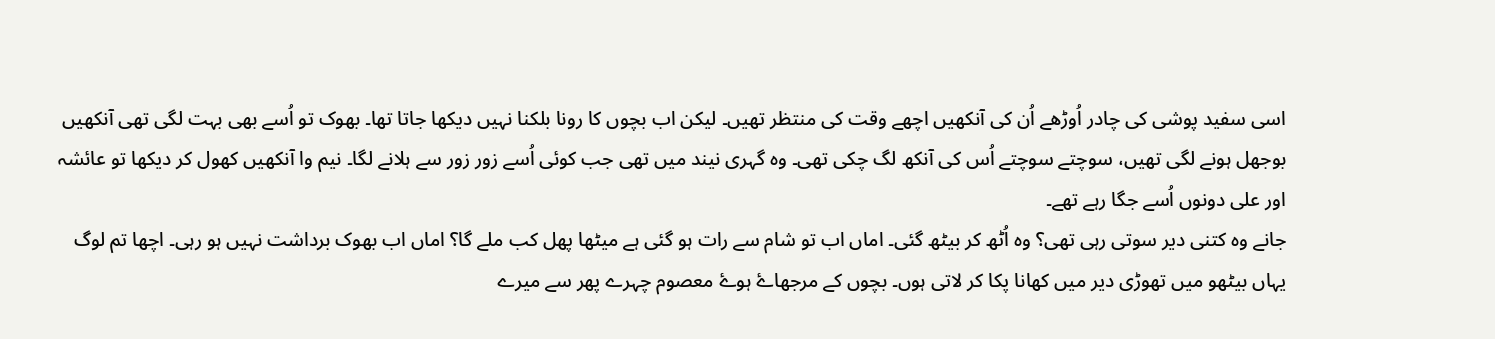اسی سفید پوشی کی چادر اُوڑھے اُن کی آنکھیں اچھے وقت کی منتظر تھیں۔ لیکن اب بچوں کا رونا بلکنا نہیں دیکھا جاتا تھا۔ بھوک تو اُسے بھی بہت لگی تھی آنکھیں بوجھل ہونے لگی تھیں، سوچتے سوچتے اُس کی آنکھ لگ چکی تھی۔ وہ گہری نیند میں تھی جب کوئی اُسے زور زور سے ہلانے لگا۔ نیم وا آنکھیں کھول کر دیکھا تو عائشہ اور علی دونوں اُسے جگا رہے تھے۔
جانے وہ کتنی دیر سوتی رہی تھی؟ وہ اُٹھ کر بیٹھ گئی۔ اماں اب تو شام سے رات ہو گئی ہے میٹھا پھل کب ملے گا؟ اماں اب بھوک برداشت نہیں ہو رہی۔ اچھا تم لوگ یہاں بیٹھو میں تھوڑی دیر میں کھانا پکا کر لاتی ہوں۔ بچوں کے مرجھاۓ ہوۓ معصوم چہرے پھر سے میرے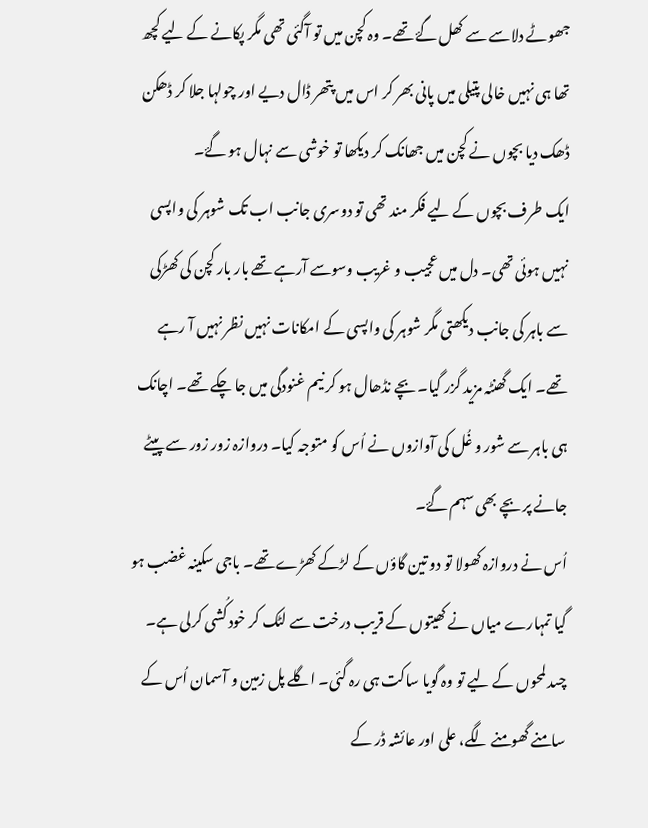جھوٹے دلاسے سے کھل گۓ تھے۔ وہ کچن میں تو آگئی تھی مگر پکانے کے لیے کچھ تھا ہی نہیں خالی پتیلی میں پانی بھر کر اس میں پتھر ڈال دیے اور چولہا جلا کر ڈھکن ڈھک دیا بچوں نے کچن میں جھانک کر دیکھا تو خوشی سے نہال ہو گۓ۔
ایک طرف بچوں کے لیے فکر مند تھی تو دوسری جانب اب تک شوہر کی واپسی نہیں ہوئی تھی۔ دل میں عجیب و غریب وسوسے آرہے تھے بار بار کچن کی کھڑکی سے باہر کی جانب دیکھتی مگر شوہر کی واپسی کے امکانات نہیں نظر نہیں آ رہے تھے۔ ایک گھنٹہ مزید گزر گیا۔ بچے نڈھال ہو کر نیم غنودگی میں جا چکے تھے۔ اچانک ہی باہر سے شور و غُل کی آوازوں نے اُس کو متوجہ کیا۔ دروازہ زور زور سے پیٹے جانے پر بچے بھی سہم گۓ۔
اُس نے دروازہ کھولا تو دو تین گاؤں کے لڑکے کھڑے تھے۔ باجی سکینہ غضب ہو گیا تمہارے میاں نے کھیتوں کے قریب درخت سے لٹک کر خود کُشی کرلی ہے۔ چںد لمحوں کے لیے تو وہ گویا ساکت ہی رہ گئی۔ اگلے پل زمین و آسمان اُس کے سامنے گھومنے لگے، علی اور عائشہ ڈر کے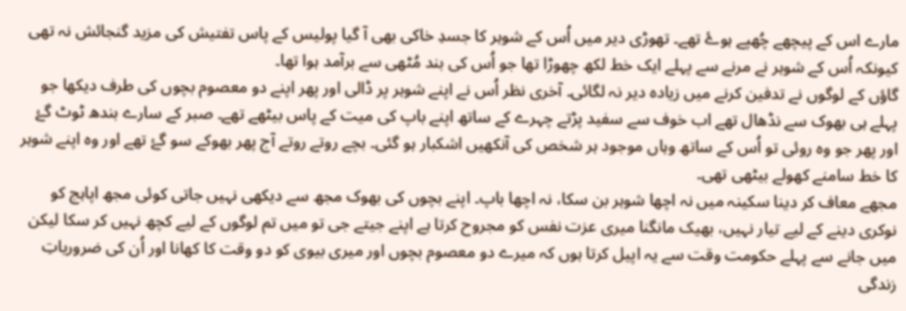مارے اس کے پیچھے چُھپے ہوۓ تھے۔ تھوڑی دیر میں اُس کے شوہر کا جسدِ خاکی بھی آ گیا پولیس کے پاس تفتیش کی مزید گنجائش نہ تھی کیونکہ اُس کے شوہر نے مرنے سے پہلے ایک خط لکھ چھوڑا تھا جو اُس کی بند مُٹھی سے برآمد ہوا تھا۔
گاؤں کے لوگوں نے تدفین کرنے میں زیادہ دیر نہ لگائی۔ آخری نظر اُس نے اپنے شوہر پر ڈالی اور پھر اپنے دو معصوم بچوں کی طرف دیکھا جو پہلے ہی بھوک سے نڈھال تھے اب خوف سے سفید پڑتے چہرے کے ساتھ اپنے باپ کی میت کے پاس بیٹھے تھے۔ صبر کے سارے بندھ ٹوٹ گۓ اور پھر جو وہ روئی تو اُس کے ساتھ وہاں موجود ہر شخص کی آنکھیں اشکبار ہو گئی۔ بچے روتے روتے آج پھر بھوکے سو گۓ تھے اور وہ اپنے شوہر کا خط سامنے کھولے بیٹھی تھی۔
مجھے معاف کر دینا سکینہ میں نہ اچھا شوہر بن سکا، نہ اچھا باپ۔ اپنے بچوں کی بھوک مجھ سے دیکھی نہیں جاتی کوئی مجھ اپاہج کو نوکری دینے کے لیے تیار نہیں، بھیک مانگنا میری عزت نفس کو مجروح کرتا ہے اپنے جیتے جی تو میں تم لوگوں کے لیے کچھ نہیں کر سکا لیکن میں جانے سے پہلے حکومت وقت سے یہ اپیل کرتا ہوں کہ میرے دو معصوم بچوں اور میری بیوی کو دو وقت کا کھانا اور اُن کی ضروریاتِ زندگی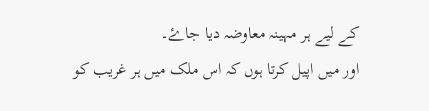کے لیے ہر مہینہ معاوضہ دیا جاۓ۔
اور میں اپیل کرتا ہوں کہ اس ملک میں ہر غریب کو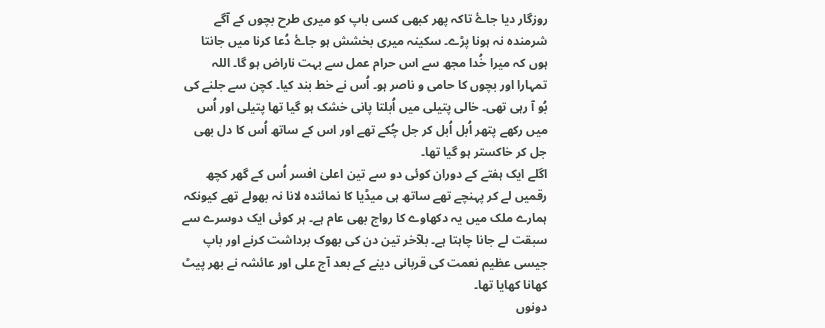روزگار دیا جاۓ تاکہ پھر کبھی کسی باپ کو میری طرح بچوں کے آگے شرمندہ نہ ہونا پڑے۔ سکینہ میری بخشش ہو جاۓ دُعا کرنا میں جانتا ہوں کہ میرا خُدا مجھ سے اس حرام عمل سے بہت ناراض ہو گا۔ اللہ تمہارا اور بچوں کا حامی و ناصر ہو۔ اُس نے خط بند کیا۔ کچن سے جلنے کی بُو آ رہی تھی۔ خالی پتیلی میں اُبلتا پانی خشک ہو گیا تھا پتیلی اور اُس میں رکھے پتھر اُبل اُبل کر جل چُکے تھے اور اس کے ساتھ اُس کا دل بھی جل کر خاکستر ہو گیا تھا۔
اگلے ایک ہفتے کے دوران کوئی دو سے تین اعلیٰ افسر اُس کے گھر کچھ رقمیں لے کر پہنچے تھے ساتھ ہی میڈیا کا نمائندہ لانا نہ بھولے تھے کیونکہ ہمارے ملک میں یہ دکھاوے کا رواج بھی عام ہے۔ ہر کوئی ایک دوسرے سے سبقت لے جانا چاہتا ہے۔ بلآخر تین دن کی بھوک برداشت کرنے اور باپ جیسی عظیم نعمت کی قربانی دینے کے بعد آج علی اور عائشہ نے بھر پیٹ کھانا کھایا تھا۔
دونوں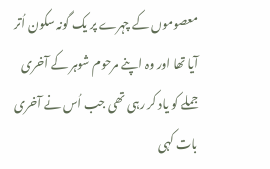معصوموں کے چہرے پر یک گونہ سکون اُتر آیا تھا اور وہ اپنے مرحوم شوہر کے آخری جملے کو یاد کر رہی تھی جب اُس نے آخری بات کہی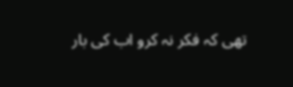تھی کہ فکر نہ کرو اب کی بار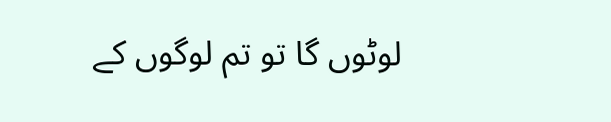لوٹوں گا تو تم لوگوں کے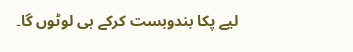لیے پکا بندوبست کرکے ہی لوٹوں گا۔